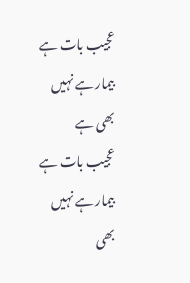عجیب بات ہے بیمار ہے نہیں بھی ہے
عجیب بات ہے بیمار ہے نہیں بھی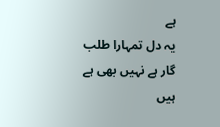ہے
یہ دل تمہارا طلب گار ہے نہیں بھی ہے
ہیں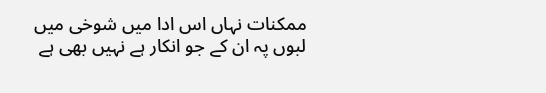ممکنات نہاں اس ادا میں شوخی میں
لبوں پہ ان کے جو انکار ہے نہیں بھی ہے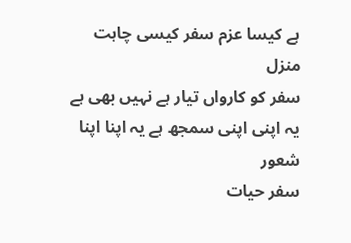ہے کیسا عزم سفر کیسی چاہت منزل
سفر کو کارواں تیار ہے نہیں بھی ہے
یہ اپنی اپنی سمجھ ہے یہ اپنا اپنا شعور
سفر حیات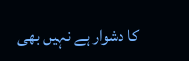کا دشوار ہے نہیں بھی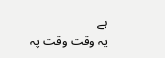ہے
یہ وقت وقت پہ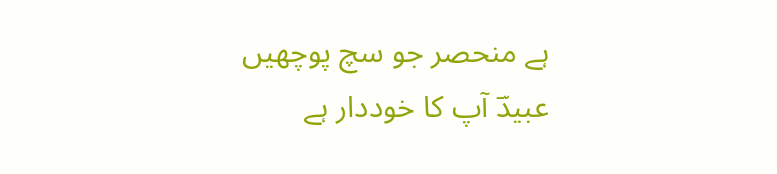ہے منحصر جو سچ پوچھیں
عبیدؔ آپ کا خوددار ہے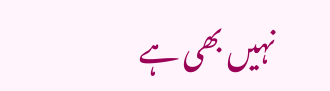نہیں بھی ہے